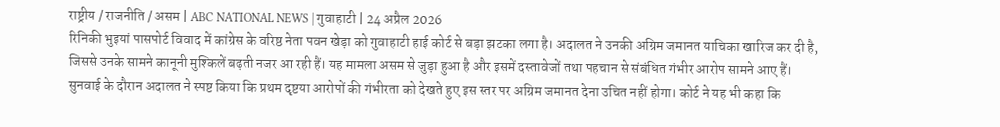राष्ट्रीय / राजनीति / असम | ABC NATIONAL NEWS | गुवाहाटी | 24 अप्रैल 2026
रिनिकी भुइयां पासपोर्ट विवाद में कांग्रेस के वरिष्ठ नेता पवन खेड़ा को गुवाहाटी हाई कोर्ट से बड़ा झटका लगा है। अदालत ने उनकी अग्रिम जमानत याचिका खारिज कर दी है, जिससे उनके सामने कानूनी मुश्किलें बढ़ती नजर आ रही हैं। यह मामला असम से जुड़ा हुआ है और इसमें दस्तावेजों तथा पहचान से संबंधित गंभीर आरोप सामने आए हैं। सुनवाई के दौरान अदालत ने स्पष्ट किया कि प्रथम दृष्टया आरोपों की गंभीरता को देखते हुए इस स्तर पर अग्रिम जमानत देना उचित नहीं होगा। कोर्ट ने यह भी कहा कि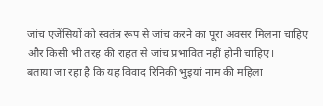जांच एजेंसियों को स्वतंत्र रूप से जांच करने का पूरा अवसर मिलना चाहिए और किसी भी तरह की राहत से जांच प्रभावित नहीं होनी चाहिए।
बताया जा रहा है कि यह विवाद रिनिकी भुइयां नाम की महिला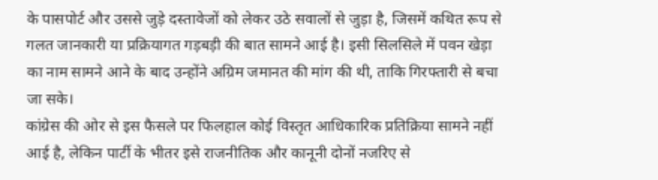के पासपोर्ट और उससे जुड़े दस्तावेजों को लेकर उठे सवालों से जुड़ा है, जिसमें कथित रूप से गलत जानकारी या प्रक्रियागत गड़बड़ी की बात सामने आई है। इसी सिलसिले में पवन खेड़ा का नाम सामने आने के बाद उन्होंने अग्रिम जमानत की मांग की थी, ताकि गिरफ्तारी से बचा जा सके।
कांग्रेस की ओर से इस फैसले पर फिलहाल कोई विस्तृत आधिकारिक प्रतिक्रिया सामने नहीं आई है, लेकिन पार्टी के भीतर इसे राजनीतिक और कानूनी दोनों नजरिए से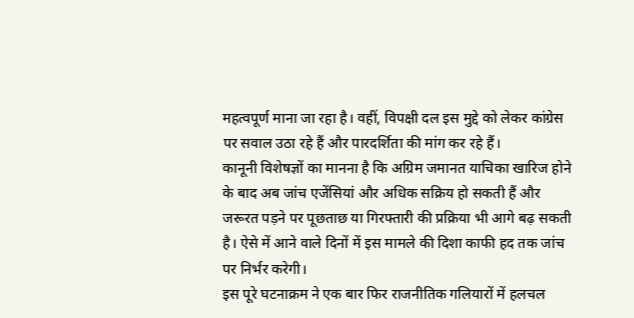महत्वपूर्ण माना जा रहा है। वहीं, विपक्षी दल इस मुद्दे को लेकर कांग्रेस पर सवाल उठा रहे हैं और पारदर्शिता की मांग कर रहे हैं।
कानूनी विशेषज्ञों का मानना है कि अग्रिम जमानत याचिका खारिज होने के बाद अब जांच एजेंसियां और अधिक सक्रिय हो सकती हैं और जरूरत पड़ने पर पूछताछ या गिरफ्तारी की प्रक्रिया भी आगे बढ़ सकती है। ऐसे में आने वाले दिनों में इस मामले की दिशा काफी हद तक जांच पर निर्भर करेगी।
इस पूरे घटनाक्रम ने एक बार फिर राजनीतिक गलियारों में हलचल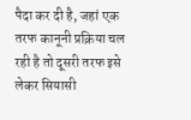पैदा कर दी है, जहां एक तरफ कानूनी प्रक्रिया चल रही है तो दूसरी तरफ इसे लेकर सियासी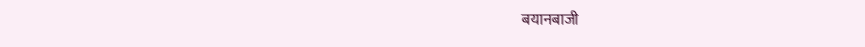बयानबाजी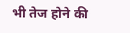भी तेज होने की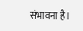संभावना है।